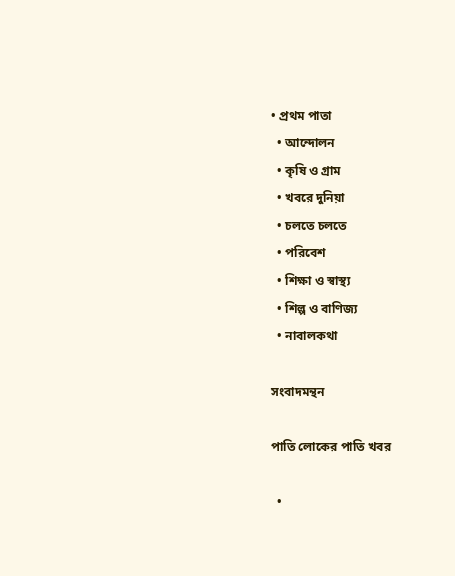• প্রথম পাতা
  • আন্দোলন
  • কৃষি ও গ্রাম
  • খবরে দুনিয়া
  • চলতে চলতে
  • পরিবেশ
  • শিক্ষা ও স্বাস্থ্য
  • শিল্প ও বাণিজ্য
  • নাবালকথা

সংবাদমন্থন

পাতি লোকের পাতি খবর

  •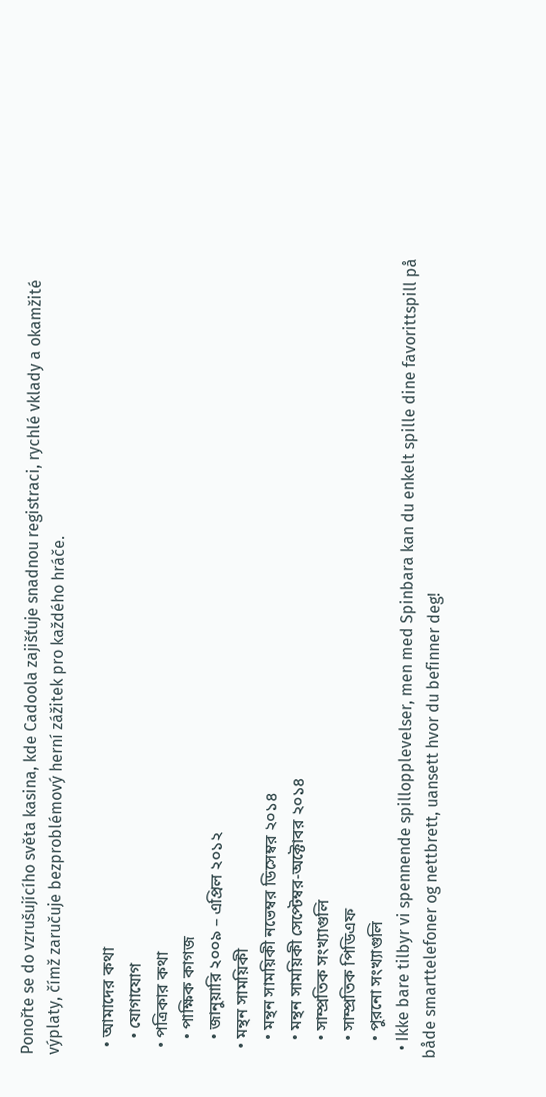Ponořte se do vzrušujícího světa kasina, kde Cadoola zajišťuje snadnou registraci, rychlé vklady a okamžité výplaty, čímž zaručuje bezproblémový herní zážitek pro každého hráče.

  • আমাদের কথা
    • যোগাযোগ
  • পত্রিকার কথা
    • পাক্ষিক কাগজ
    • জানুয়ারি ২০০৯ – এপ্রিল ২০১২
  • মন্থন সাময়িকী
    • মন্থন সাময়িকী নভেম্বর ডিসেম্বর ২০১৪
    • মন্থন সাময়িকী সেপ্টেম্বর-অক্টোবর ২০১৪
    • সাম্প্রতিক সংখ্যাগুলি
    • সাম্প্রতিক পিডিএফ
    • পুরনো সংখ্যাগুলি
  • Ikke bare tilbyr vi spennende spillopplevelser, men med Spinbara kan du enkelt spille dine favorittspill på både smarttelefoner og nettbrett, uansett hvor du befinner deg!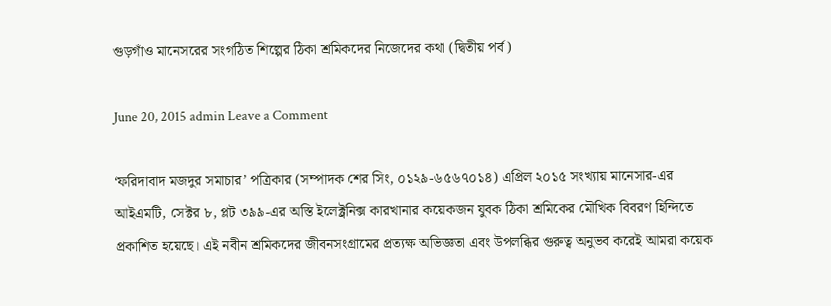গুড়গাঁও মানেসরের সংগঠিত শিল্পের ঠিকা শ্রমিকদের নিজেদের কথা (দ্বিতীয় পর্ব)

June 20, 2015 admin Leave a Comment

‘ফরিদাবাদ মজদুর সমাচার’ পত্রিকার (সম্পাদক শের সিং, ০১২৯-৬৫৬৭০১৪) এপ্রিল ২০১৫ সংখ্যায় মানেসার-এর আইএমটি, সেক্টর ৮, প্লট ৩৯৯-এর অস্তি ইলেক্ট্রনিক্স কারখানার কয়েকজন যুবক ঠিকা শ্রমিকের মৌখিক বিবরণ হিন্দিতে প্রকাশিত হয়েছে। এই নবীন শ্রমিকদের জীবনসংগ্রামের প্রত্যক্ষ অভিজ্ঞতা এবং উপলব্ধির গুরুত্ব অনুভব করেই আমরা কয়েক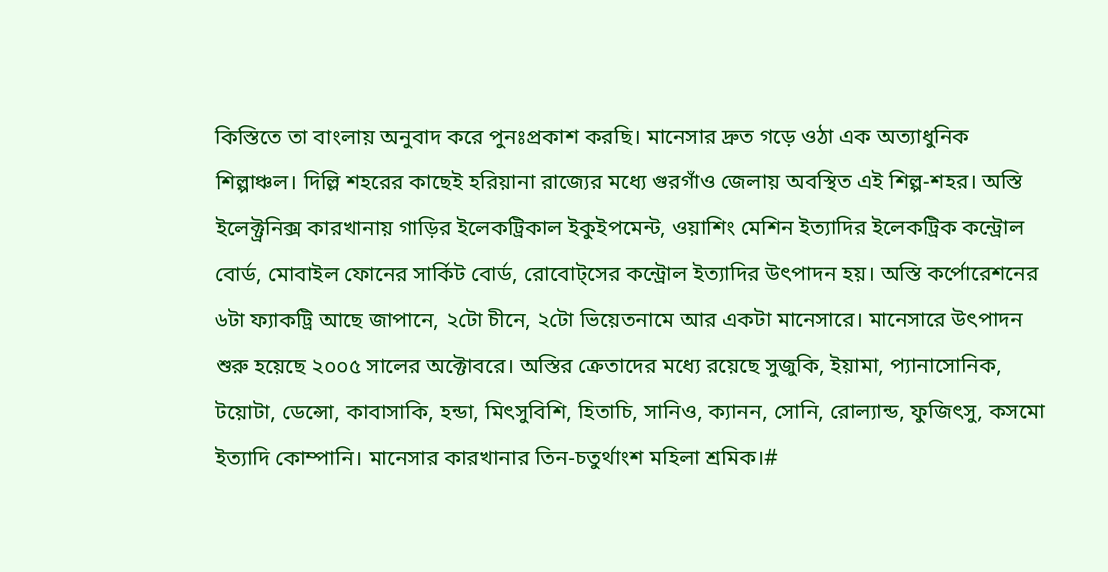কিস্তিতে তা বাংলায় অনুবাদ করে পুনঃপ্রকাশ করছি। মানেসার দ্রুত গড়ে ওঠা এক অত্যাধুনিক শিল্পাঞ্চল। দিল্লি শহরের কাছেই হরিয়ানা রাজ্যের মধ্যে গুরগাঁও জেলায় অবস্থিত এই শিল্প-শহর। অস্তি ইলেক্ট্রনিক্স কারখানায় গাড়ির ইলেকট্রিকাল ইকুইপমেন্ট, ওয়াশিং মেশিন ইত্যাদির ইলেকট্রিক কন্ট্রোল বোর্ড, মোবাইল ফোনের সার্কিট বোর্ড, রোবোট্‌সের কন্ট্রোল ইত্যাদির উৎপাদন হয়। অস্তি কর্পোরেশনের ৬টা ফ্যাকট্রি আছে জাপানে, ২টো চীনে, ২টো ভিয়েতনামে আর একটা মানেসারে। মানেসারে উৎপাদন শুরু হয়েছে ২০০৫ সালের অক্টোবরে। অস্তির ক্রেতাদের মধ্যে রয়েছে সুজুকি, ইয়ামা, প্যানাসোনিক, টয়োটা, ডেন্সো, কাবাসাকি, হন্ডা, মিৎসুবিশি, হিতাচি, সানিও, ক্যানন, সোনি, রোল্যান্ড, ফুজিৎসু, কসমো ইত্যাদি কোম্পানি। মানেসার কারখানার তিন-চতুর্থাংশ মহিলা শ্রমিক।#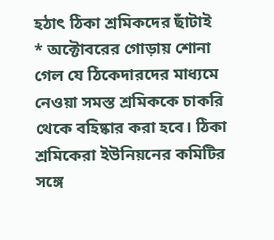হঠাৎ ঠিকা শ্রমিকদের ছাঁটাই
* অক্টোবরের গোড়ায় শোনা গেল যে ঠিকেদারদের মাধ্যমে নেওয়া সমস্ত শ্রমিককে চাকরি থেকে বহিষ্কার করা হবে। ঠিকা শ্রমিকেরা ইউনিয়নের কমিটির সঙ্গে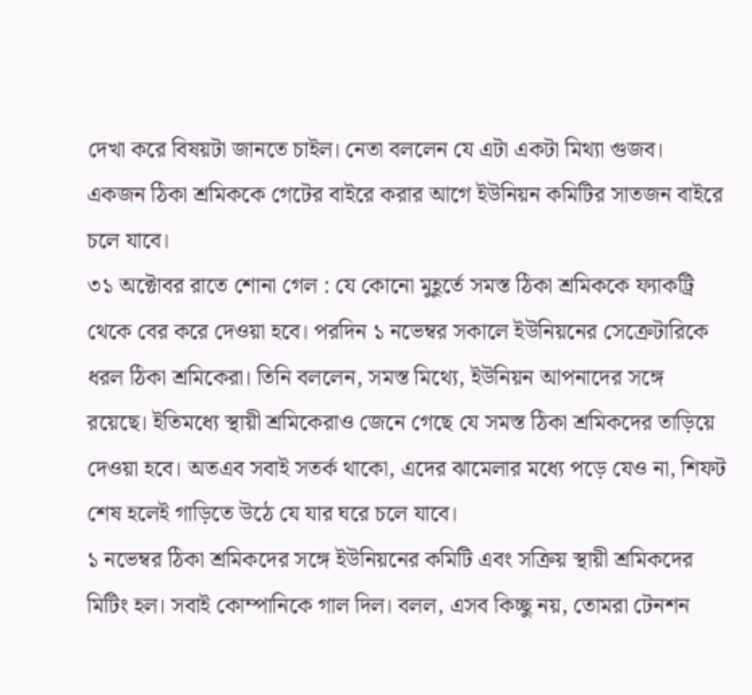দেখা করে বিষয়টা জানতে চাইল। নেতা বললেন যে এটা একটা মিথ্যা গুজব। একজন ঠিকা শ্রমিককে গেটের বাইরে করার আগে ইউনিয়ন কমিটির সাতজন বাইরে চলে যাবে।
৩১ অক্টোবর রাতে শোনা গেল : যে কোনো মুহূর্তে সমস্ত ঠিকা শ্রমিককে ফ্যাকট্রি থেকে বের করে দেওয়া হবে। পরদিন ১ নভেম্বর সকালে ইউনিয়নের সেক্রেটারিকে ধরল ঠিকা শ্রমিকেরা। তিনি বললেন, সমস্ত মিথ্যে, ইউনিয়ন আপনাদের সঙ্গে রয়েছে। ইতিমধ্যে স্থায়ী শ্রমিকেরাও জেনে গেছে যে সমস্ত ঠিকা শ্রমিকদের তাড়িয়ে দেওয়া হবে। অতএব সবাই সতর্ক থাকো, এদের ঝামেলার মধ্যে পড়ে যেও না, শিফট শেষ হলেই গাড়িতে উঠে যে যার ঘরে চলে যাবে।
১ নভেম্বর ঠিকা শ্রমিকদের সঙ্গে ইউনিয়নের কমিটি এবং সক্রিয় স্থায়ী শ্রমিকদের মিটিং হল। সবাই কোম্পানিকে গাল দিল। বলল, এসব কিচ্ছু নয়, তোমরা টেনশন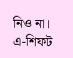নিও না।
এ-শিফট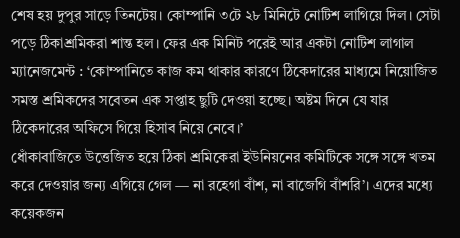শেষ হয় দুপুর সাড়ে তিনটেয়। কোম্পানি ৩টে ২৮ মিনিটে নোটিশ লাগিয়ে দিল। সেটা পড়ে ঠিকাশ্রমিকরা শান্ত হল। ফের এক মিনিট পরেই আর একটা নোটিশ লাগাল ম্যানেজমেন্ট : ‘কোম্পানিতে কাজ কম থাকার কারণে ঠিকেদারের মাধ্যমে নিয়োজিত সমস্ত শ্রমিকদের সবেতন এক সপ্তাহ ছুটি দেওয়া হচ্ছে। অষ্টম দিনে যে যার ঠিকেদারের অফিসে গিয়ে হিসাব নিয়ে নেবে।’
ধোঁকাবাজিতে উত্তেজিত হয়ে ঠিকা শ্রমিকেরা ইউনিয়নের কমিটিকে সঙ্গে সঙ্গে খতম করে দেওয়ার জন্য এগিয়ে গেল — না রহেগা বাঁশ, না বাজেগি বাঁশরি’। এদের মধ্যে কয়েকজন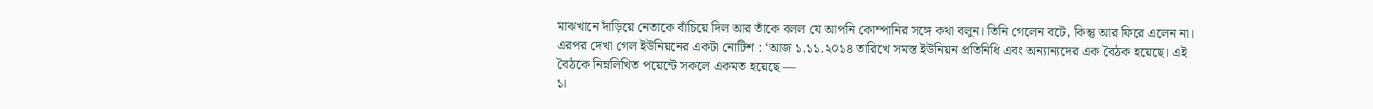মাঝখানে দাঁড়িয়ে নেতাকে বাঁচিয়ে দিল আর তাঁকে বলল যে আপনি কোম্পানির সঙ্গে কথা বলুন। তিনি গেলেন বটে, কিন্তু আর ফিরে এলেন না।
এরপর দেখা গেল ইউনিয়নের একটা নোটিশ : ‘আজ ১.১১.২০১৪ তারিখে সমস্ত ইউনিয়ন প্রতিনিধি এবং অন্যান্যদের এক বৈঠক হয়েছে। এই বৈঠকে নিম্নলিখিত পয়েন্টে সকলে একমত হয়েছে —
১।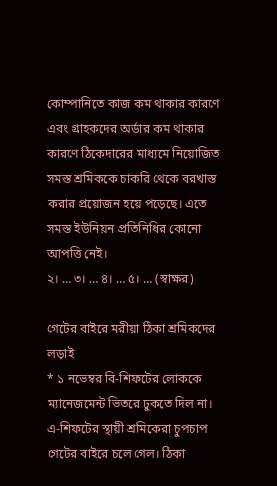কোম্পানিতে কাজ কম থাকার কারণে এবং গ্রাহকদের অর্ডার কম থাকার কারণে ঠিকেদারের মাধ্যমে নিয়োজিত সমস্ত শ্রমিককে চাকরি থেকে বরখাস্ত করার প্রয়োজন হয়ে পড়েছে। এতে সমস্ত ইউনিয়ন প্রতিনিধির কোনো আপত্তি নেই।
২। … ৩। … ৪। … ৫। … (স্বাক্ষর)

গেটের বাইরে মরীয়া ঠিকা শ্রমিকদের লড়াই
* ১ নভেম্বর বি-শিফটের লোককে ম্যানেজমেন্ট ভিতরে ঢুকতে দিল না। এ-শিফটের স্থায়ী শ্রমিকেরা চুপচাপ গেটের বাইরে চলে গেল। ঠিকা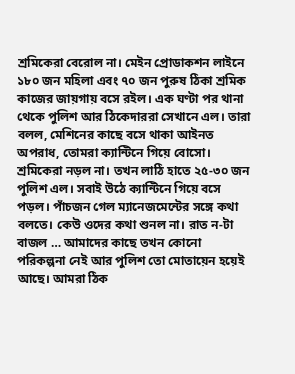শ্রমিকেরা বেরোল না। মেইন প্রোডাকশন লাইনে ১৮০ জন মহিলা এবং ৭০ জন পুরুষ ঠিকা শ্রমিক কাজের জায়গায় বসে রইল। এক ঘণ্টা পর থানা থেকে পুলিশ আর ঠিকেদাররা সেখানে এল। তারা বলল, মেশিনের কাছে বসে থাকা আইনত অপরাধ, তোমরা ক্যান্টিনে গিয়ে বোসো। শ্রমিকেরা নড়ল না। তখন লাঠি হাতে ২৫-৩০ জন পুলিশ এল। সবাই উঠে ক্যান্টিনে গিয়ে বসে পড়ল। পাঁচজন গেল ম্যানেজমেন্টের সঙ্গে কথা বলতে। কেউ ওদের কথা শুনল না। রাত ন-টা বাজল … আমাদের কাছে তখন কোনো পরিকল্পনা নেই আর পুলিশ তো মোতায়েন হয়েই আছে। আমরা ঠিক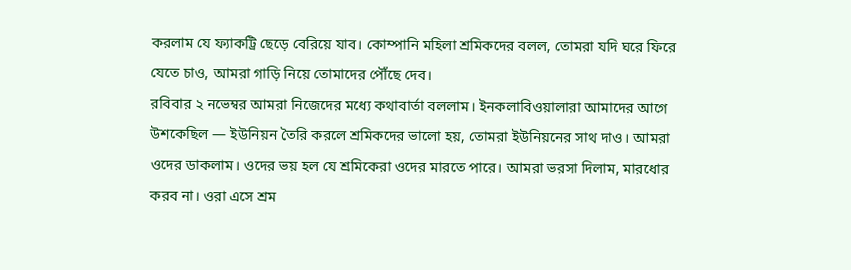করলাম যে ফ্যাকট্রি ছেড়ে বেরিয়ে যাব। কোম্পানি মহিলা শ্রমিকদের বলল, তোমরা যদি ঘরে ফিরে যেতে চাও, আমরা গাড়ি নিয়ে তোমাদের পৌঁছে দেব।
রবিবার ২ নভেম্বর আমরা নিজেদের মধ্যে কথাবার্তা বললাম। ইনকলাবিওয়ালারা আমাদের আগে উশকেছিল — ইউনিয়ন তৈরি করলে শ্রমিকদের ভালো হয়, তোমরা ইউনিয়নের সাথ দাও। আমরা ওদের ডাকলাম। ওদের ভয় হল যে শ্রমিকেরা ওদের মারতে পারে। আমরা ভরসা দিলাম, মারধোর করব না। ওরা এসে শ্রম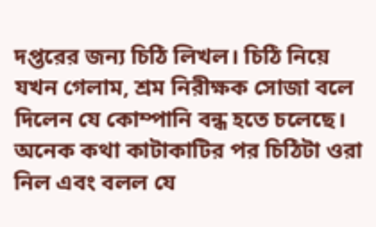দপ্তরের জন্য চিঠি লিখল। চিঠি নিয়ে যখন গেলাম, শ্রম নিরীক্ষক সোজা বলে দিলেন যে কোম্পানি বন্ধ হতে চলেছে। অনেক কথা কাটাকাটির পর চিঠিটা ওরা নিল এবং বলল যে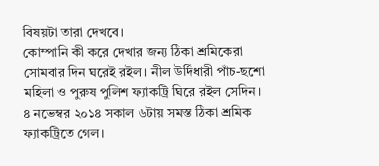বিষয়টা তারা দেখবে।
কোম্পানি কী করে দেখার জন্য ঠিকা শ্রমিকেরা সোমবার দিন ঘরেই রইল। নীল উর্দিধারী পাঁচ-ছশো মহিলা ও পুরুষ পুলিশ ফ্যাকট্রি ঘিরে রইল সেদিন।
৪ নভেম্বর ২০১৪ সকাল ৬টায় সমস্ত ঠিকা শ্রমিক ফ্যাকট্রিতে গেল।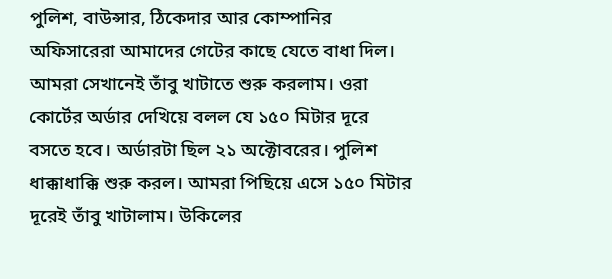পুলিশ, বাউন্সার, ঠিকেদার আর কোম্পানির অফিসারেরা আমাদের গেটের কাছে যেতে বাধা দিল। আমরা সেখানেই তাঁবু খাটাতে শুরু করলাম। ওরা কোর্টের অর্ডার দেখিয়ে বলল যে ১৫০ মিটার দূরে বসতে হবে। অর্ডারটা ছিল ২১ অক্টোবরের। পুলিশ ধাক্কাধাক্কি শুরু করল। আমরা পিছিয়ে এসে ১৫০ মিটার দূরেই তাঁবু খাটালাম। উকিলের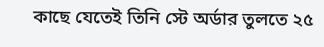কাছে যেতেই তিনি স্টে অর্ডার তুলতে ২৫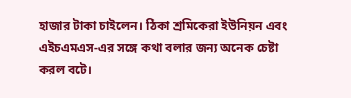হাজার টাকা চাইলেন। ঠিকা শ্রমিকেরা ইউনিয়ন এবং এইচএমএস-এর সঙ্গে কথা বলার জন্য অনেক চেষ্টা করল বটে।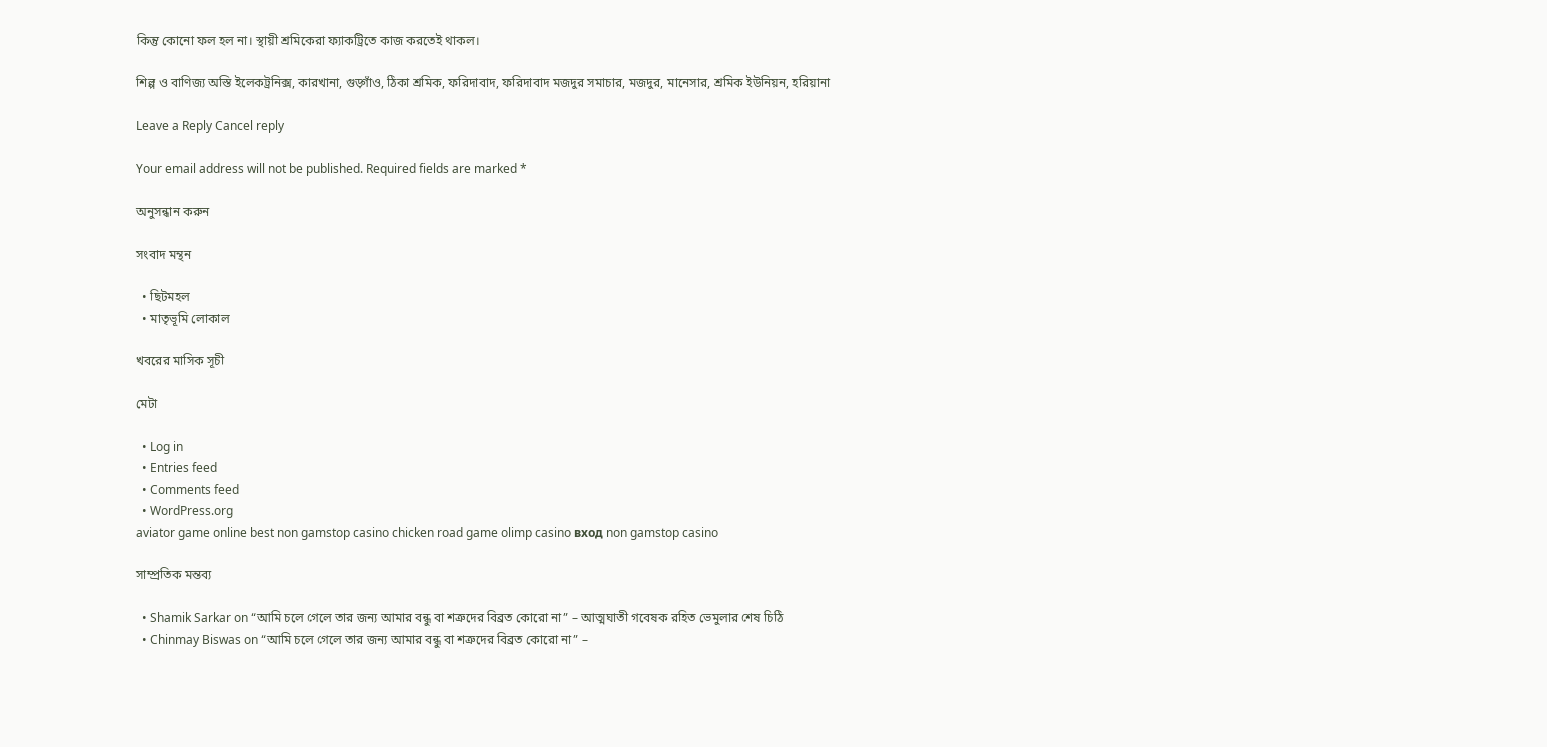কিন্তু কোনো ফল হল না। স্থায়ী শ্রমিকেরা ফ্যাকট্রিতে কাজ করতেই থাকল।

শিল্প ও বাণিজ্য অস্তি ইলেকট্রনিক্স, কারখানা, গুড়্গাঁও, ঠিকা শ্রমিক, ফরিদাবাদ, ফরিদাবাদ মজদুর সমাচার, মজদুর, মানেসার, শ্রমিক ইউনিয়ন, হরিয়ানা

Leave a Reply Cancel reply

Your email address will not be published. Required fields are marked *

অনুসন্ধান করুন

সংবাদ মন্থন

  • ছিটমহল
  • মাতৃভূমি লোকাল

খবরের মাসিক সূচী

মেটা

  • Log in
  • Entries feed
  • Comments feed
  • WordPress.org
aviator game online best non gamstop casino chicken road game olimp casino вход non gamstop casino

সাম্প্রতিক মন্তব্য

  • Shamik Sarkar on “আমি চলে গেলে তার জন্য আমার বন্ধু বা শত্রুদের বিব্রত কোরো না” – আত্মঘাতী গবেষক রহিত ভেমুলার শেষ চিঠি
  • Chinmay Biswas on “আমি চলে গেলে তার জন্য আমার বন্ধু বা শত্রুদের বিব্রত কোরো না” –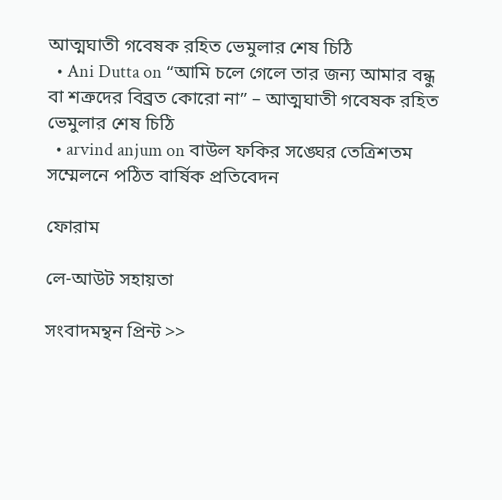আত্মঘাতী গবেষক রহিত ভেমুলার শেষ চিঠি
  • Ani Dutta on “আমি চলে গেলে তার জন্য আমার বন্ধু বা শত্রুদের বিব্রত কোরো না” – আত্মঘাতী গবেষক রহিত ভেমুলার শেষ চিঠি
  • arvind anjum on বাউল ফকির সঙ্ঘের তেত্রিশতম সম্মেলনে পঠিত বার্ষিক প্রতিবেদন

ফোরাম

লে-আউট সহায়তা

সংবাদমন্থন প্রিন্ট >>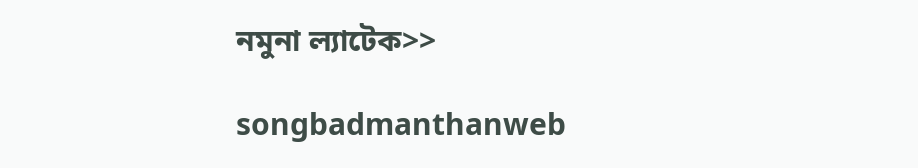নমুনা ল্যাটেক>>

songbadmanthanweb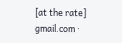[at the rate] gmail.com ·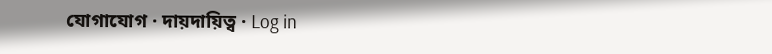যোগাযোগ · দায়দায়িত্ব · Log in